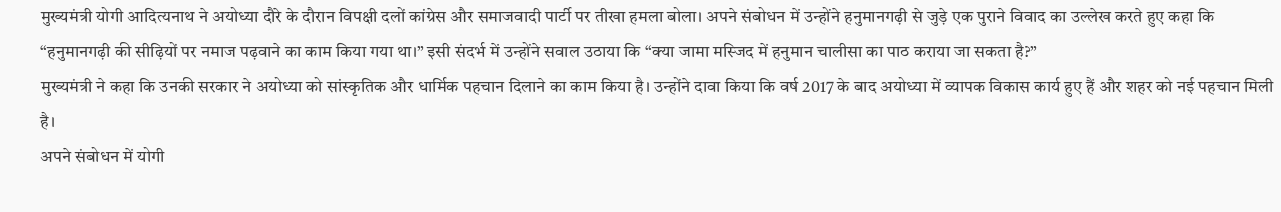मुख्यमंत्री योगी आदित्यनाथ ने अयोध्या दौरे के दौरान विपक्षी दलों कांग्रेस और समाजवादी पार्टी पर तीखा हमला बोला। अपने संबोधन में उन्होंने हनुमानगढ़ी से जुड़े एक पुराने विवाद का उल्लेख करते हुए कहा कि “हनुमानगढ़ी की सीढ़ियों पर नमाज पढ़वाने का काम किया गया था।” इसी संदर्भ में उन्होंने सवाल उठाया कि “क्या जामा मस्जिद में हनुमान चालीसा का पाठ कराया जा सकता है?”
मुख्यमंत्री ने कहा कि उनकी सरकार ने अयोध्या को सांस्कृतिक और धार्मिक पहचान दिलाने का काम किया है। उन्होंने दावा किया कि वर्ष 2017 के बाद अयोध्या में व्यापक विकास कार्य हुए हैं और शहर को नई पहचान मिली है।
अपने संबोधन में योगी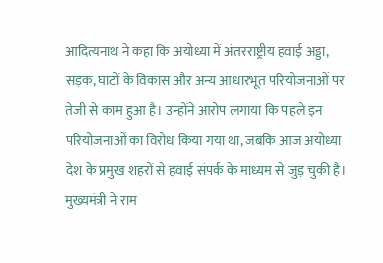आदित्यनाथ ने कहा कि अयोध्या में अंतरराष्ट्रीय हवाई अड्डा, सड़क, घाटों के विकास और अन्य आधारभूत परियोजनाओं पर तेजी से काम हुआ है। उन्होंने आरोप लगाया कि पहले इन परियोजनाओं का विरोध किया गया था, जबकि आज अयोध्या देश के प्रमुख शहरों से हवाई संपर्क के माध्यम से जुड़ चुकी है।
मुख्यमंत्री ने राम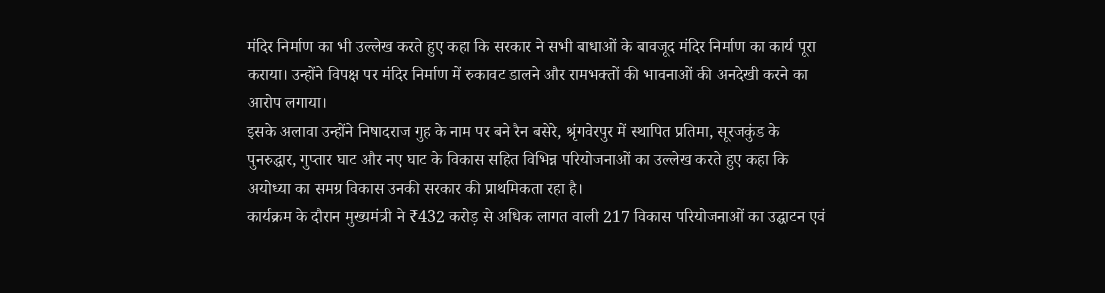मंदिर निर्माण का भी उल्लेख करते हुए कहा कि सरकार ने सभी बाधाओं के बावजूद मंदिर निर्माण का कार्य पूरा कराया। उन्होंने विपक्ष पर मंदिर निर्माण में रुकावट डालने और रामभक्तों की भावनाओं की अनदेखी करने का आरोप लगाया।
इसके अलावा उन्होंने निषादराज गुह के नाम पर बने रैन बसेरे, श्रृंगवेरपुर में स्थापित प्रतिमा, सूरजकुंड के पुनरुद्धार, गुप्तार घाट और नए घाट के विकास सहित विभिन्न परियोजनाओं का उल्लेख करते हुए कहा कि अयोध्या का समग्र विकास उनकी सरकार की प्राथमिकता रहा है।
कार्यक्रम के दौरान मुख्यमंत्री ने ₹432 करोड़ से अधिक लागत वाली 217 विकास परियोजनाओं का उद्घाटन एवं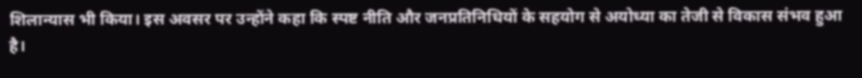शिलान्यास भी किया। इस अवसर पर उन्होंने कहा कि स्पष्ट नीति और जनप्रतिनिधियों के सहयोग से अयोध्या का तेजी से विकास संभव हुआ है।